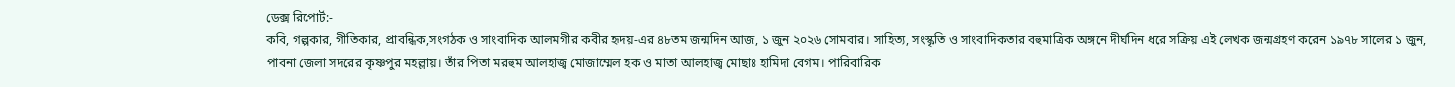ডেক্স রিপোর্ট:-
কবি, গল্পকার, গীতিকার, প্রাবন্ধিক,সংগঠক ও সাংবাদিক আলমগীর কবীর হৃদয়-এর ৪৮তম জন্মদিন আজ, ১ জুন ২০২৬ সোমবার। সাহিত্য, সংস্কৃতি ও সাংবাদিকতার বহুমাত্রিক অঙ্গনে দীর্ঘদিন ধরে সক্রিয় এই লেখক জন্মগ্রহণ করেন ১৯৭৮ সালের ১ জুন, পাবনা জেলা সদরের কৃষ্ণপুর মহল্লায়। তাঁর পিতা মরহুম আলহাজ্ব মোজাম্মেল হক ও মাতা আলহাজ্ব মোছাঃ হামিদা বেগম। পারিবারিক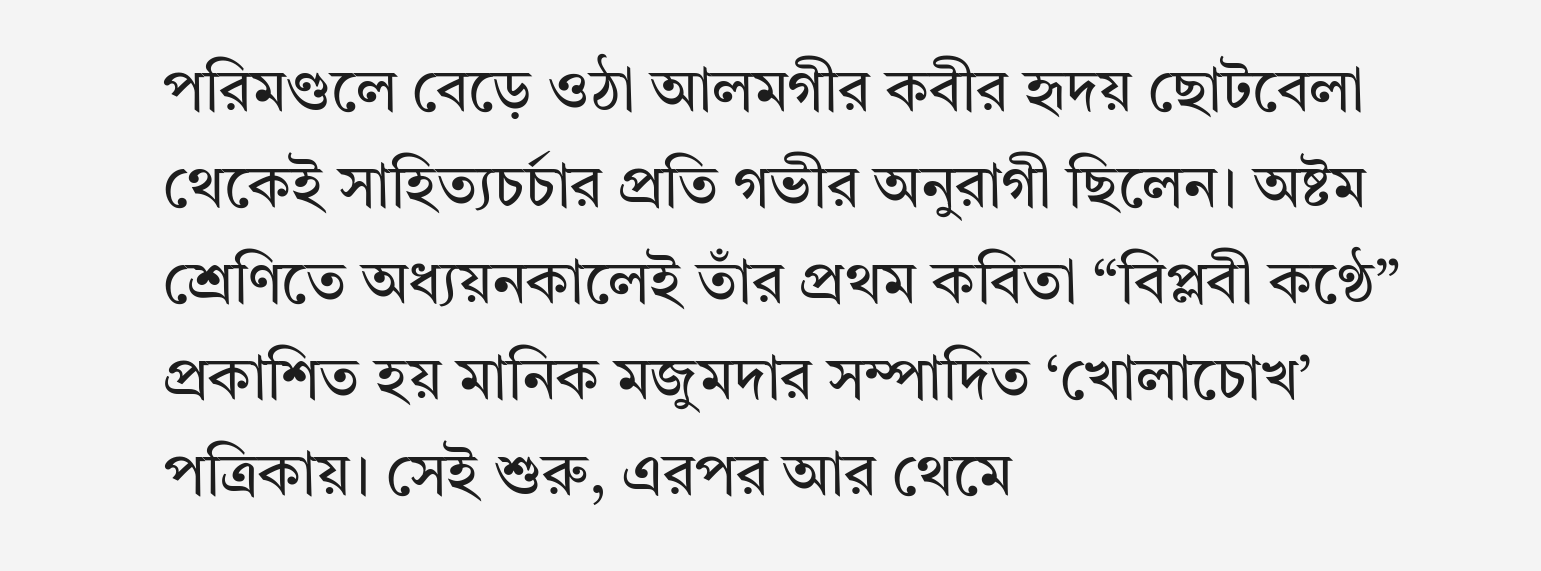পরিমণ্ডলে বেড়ে ওঠা আলমগীর কবীর হৃদয় ছোটবেলা থেকেই সাহিত্যচর্চার প্রতি গভীর অনুরাগী ছিলেন। অষ্টম শ্রেণিতে অধ্যয়নকালেই তাঁর প্রথম কবিতা “বিপ্লবী কণ্ঠে” প্রকাশিত হয় মানিক মজুমদার সম্পাদিত ‘খোলাচোখ’ পত্রিকায়। সেই শুরু, এরপর আর থেমে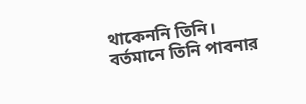থাকেননি তিনি।
বর্তমানে তিনি পাবনার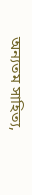অন্যতম সাহিত্য,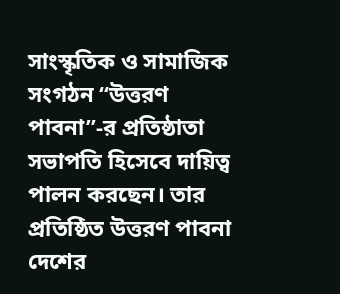সাংস্কৃতিক ও সামাজিক সংগঠন “উত্তরণ পাবনা”-র প্রতিষ্ঠাতা সভাপতি হিসেবে দায়িত্ব পালন করছেন। তার প্রতিষ্ঠিত উত্তরণ পাবনা দেশের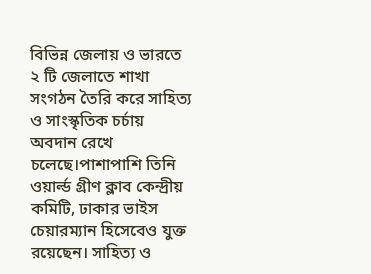বিভিন্ন জেলায় ও ভারতে ২ টি জেলাতে শাখা সংগঠন তৈরি করে সাহিত্য ও সাংস্কৃতিক চর্চায় অবদান রেখে চলেছে।পাশাপাশি তিনি ওয়ার্ল্ড গ্রীণ ক্লাব কেন্দ্রীয় কমিটি, ঢাকার ভাইস চেয়ারম্যান হিসেবেও যুক্ত রয়েছেন। সাহিত্য ও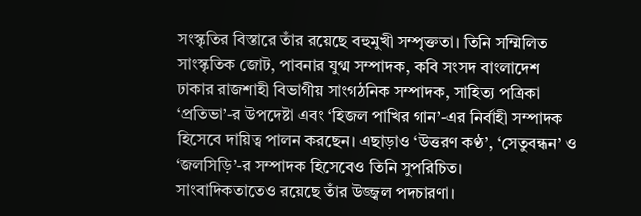সংস্কৃতির বিস্তারে তাঁর রয়েছে বহুমুখী সম্পৃক্ততা। তিনি সম্মিলিত সাংস্কৃতিক জোট, পাবনার যুগ্ম সম্পাদক, কবি সংসদ বাংলাদেশ ঢাকার রাজশাহী বিভাগীয় সাংগঠনিক সম্পাদক, সাহিত্য পত্রিকা ‘প্রতিভা’-র উপদেষ্টা এবং ‘হিজল পাখির গান’-এর নির্বাহী সম্পাদক হিসেবে দায়িত্ব পালন করছেন। এছাড়াও ‘উত্তরণ কণ্ঠ’, ‘সেতুবন্ধন’ ও ‘জলসিড়ি’-র সম্পাদক হিসেবেও তিনি সুপরিচিত।
সাংবাদিকতাতেও রয়েছে তাঁর উজ্জ্বল পদচারণা।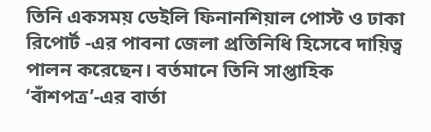তিনি একসময় ডেইলি ফিনানশিয়াল পোস্ট ও ঢাকা রিপোর্ট -এর পাবনা জেলা প্রতিনিধি হিসেবে দায়িত্ব পালন করেছেন। বর্তমানে তিনি সাপ্তাহিক ‘বাঁশপত্র’-এর বার্তা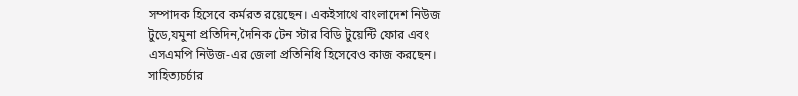সম্পাদক হিসেবে কর্মরত রয়েছেন। একইসাথে বাংলাদেশ নিউজ টুডে,যমুনা প্রতিদিন,দৈনিক টেন স্টার বিডি টুয়েন্টি ফোর এবং এসএমপি নিউজ-এর জেলা প্রতিনিধি হিসেবেও কাজ করছেন।
সাহিত্যচর্চার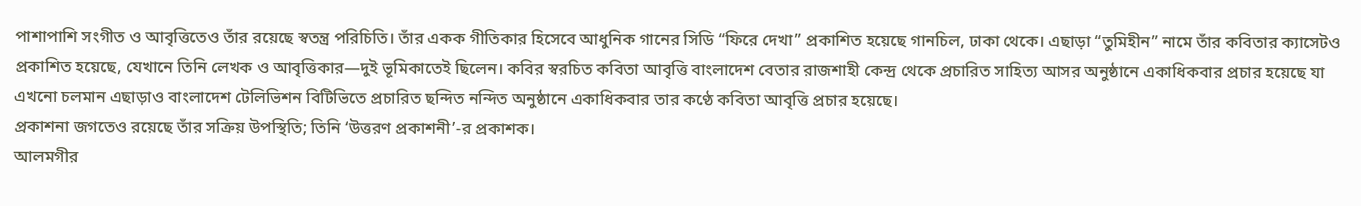পাশাপাশি সংগীত ও আবৃত্তিতেও তাঁর রয়েছে স্বতন্ত্র পরিচিতি। তাঁর একক গীতিকার হিসেবে আধুনিক গানের সিডি “ফিরে দেখা” প্রকাশিত হয়েছে গানচিল, ঢাকা থেকে। এছাড়া “তুমিহীন” নামে তাঁর কবিতার ক্যাসেটও প্রকাশিত হয়েছে, যেখানে তিনি লেখক ও আবৃত্তিকার—দুই ভূমিকাতেই ছিলেন। কবির স্বরচিত কবিতা আবৃত্তি বাংলাদেশ বেতার রাজশাহী কেন্দ্র থেকে প্রচারিত সাহিত্য আসর অনুষ্ঠানে একাধিকবার প্রচার হয়েছে যা এখনো চলমান এছাড়াও বাংলাদেশ টেলিভিশন বিটিভিতে প্রচারিত ছন্দিত নন্দিত অনুষ্ঠানে একাধিকবার তার কণ্ঠে কবিতা আবৃত্তি প্রচার হয়েছে।
প্রকাশনা জগতেও রয়েছে তাঁর সক্রিয় উপস্থিতি; তিনি ‘উত্তরণ প্রকাশনী’-র প্রকাশক।
আলমগীর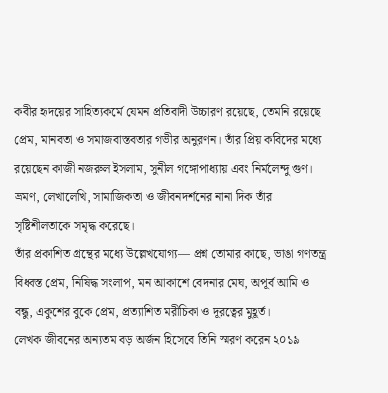কবীর হৃদয়ের সাহিত্যকর্মে যেমন প্রতিবাদী উচ্চারণ রয়েছে, তেমনি রয়েছে প্রেম, মানবতা ও সমাজবাস্তবতার গভীর অনুরণন। তাঁর প্রিয় কবিদের মধ্যে রয়েছেন কাজী নজরুল ইসলাম, সুনীল গঙ্গোপাধ্যায় এবং নির্মলেন্দু গুণ। ভ্রমণ, লেখালেখি, সামাজিকতা ও জীবনদর্শনের নানা দিক তাঁর সৃষ্টিশীলতাকে সমৃদ্ধ করেছে।
তাঁর প্রকাশিত গ্রন্থের মধ্যে উল্লেখযোগ্য— প্রশ্ন তোমার কাছে, ভাঙা গণতন্ত্র বিধ্বস্ত প্রেম, নিষিদ্ধ সংলাপ, মন আকাশে বেদনার মেঘ, অপূর্ব আমি ও বন্ধু, একুশের বুকে প্রেম, প্রত্যাশিত মরীচিকা ও দূরত্বের মুহূর্ত।
লেখক জীবনের অন্যতম বড় অর্জন হিসেবে তিনি স্মরণ করেন ২০১৯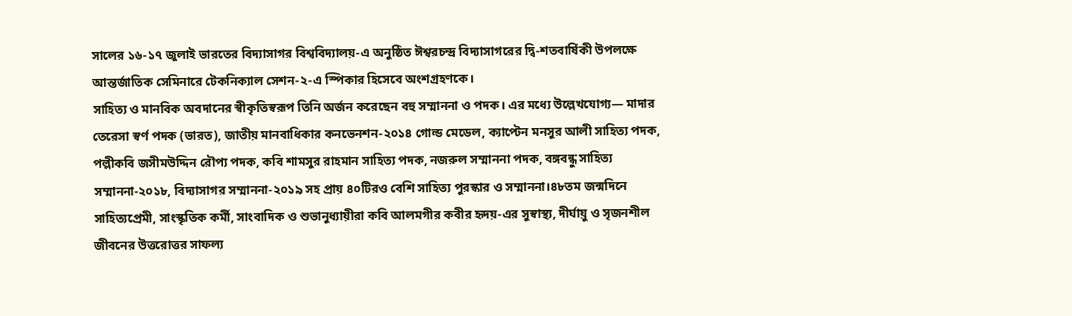সালের ১৬-১৭ জুলাই ভারতের বিদ্যাসাগর বিশ্ববিদ্যালয়-এ অনুষ্ঠিত ঈশ্বরচন্দ্র বিদ্যাসাগরের দ্বি-শতবার্ষিকী উপলক্ষে আন্তর্জাতিক সেমিনারে টেকনিক্যাল সেশন-২-এ স্পিকার হিসেবে অংশগ্রহণকে।
সাহিত্য ও মানবিক অবদানের স্বীকৃতিস্বরূপ তিনি অর্জন করেছেন বহু সম্মাননা ও পদক। এর মধ্যে উল্লেখযোগ্য— মাদার তেরেসা স্বর্ণ পদক (ভারত), জাতীয় মানবাধিকার কনভেনশন-২০১৪ গোল্ড মেডেল, ক্যাপ্টেন মনসুর আলী সাহিত্য পদক, পল্লীকবি জসীমউদ্দিন রৌপ্য পদক, কবি শামসুর রাহমান সাহিত্য পদক, নজরুল সম্মাননা পদক, বঙ্গবন্ধু সাহিত্য সম্মাননা-২০১৮, বিদ্যাসাগর সম্মাননা-২০১৯ সহ প্রায় ৪০টিরও বেশি সাহিত্য পুরস্কার ও সম্মাননা।৪৮তম জন্মদিনে সাহিত্যপ্রেমী, সাংস্কৃতিক কর্মী, সাংবাদিক ও শুভানুধ্যায়ীরা কবি আলমগীর কবীর হৃদয়-এর সুস্বাস্থ্য, দীর্ঘায়ু ও সৃজনশীল জীবনের উত্তরোত্তর সাফল্য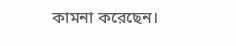কামনা করেছেন।